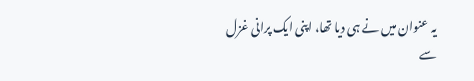یہ عنوان میں نے ہی دیا تھا، اپنی ایک پرانی غزل سے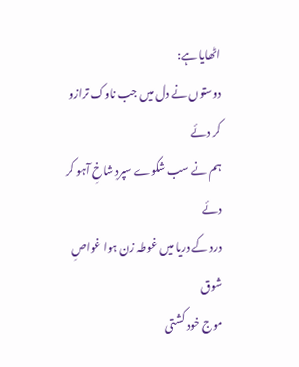اٹھایا ہے:
دوستوں نے دل میں جب ناوک ترازو کر دئے
ہم نے سب شکوے سپردِ شاخِ آہو کر دئے
درد کے دریا میں غوطہ زن ہوا غواصِ شوق
موج خود کشتی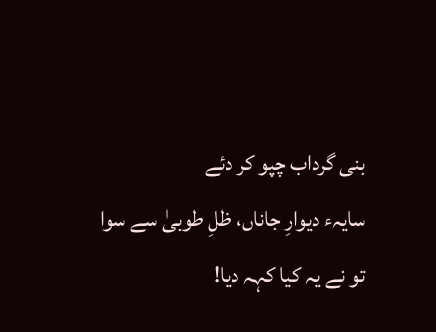بنی گرداب چپو کر دئے
سایہء دیوارِ جاناں، ظلِ طوبیٰ سے سوا
تو نے یہ کیا کہہ دیا!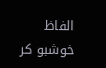الفاظ خوشبو کر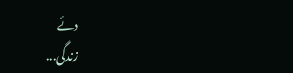دئے
زندگی...